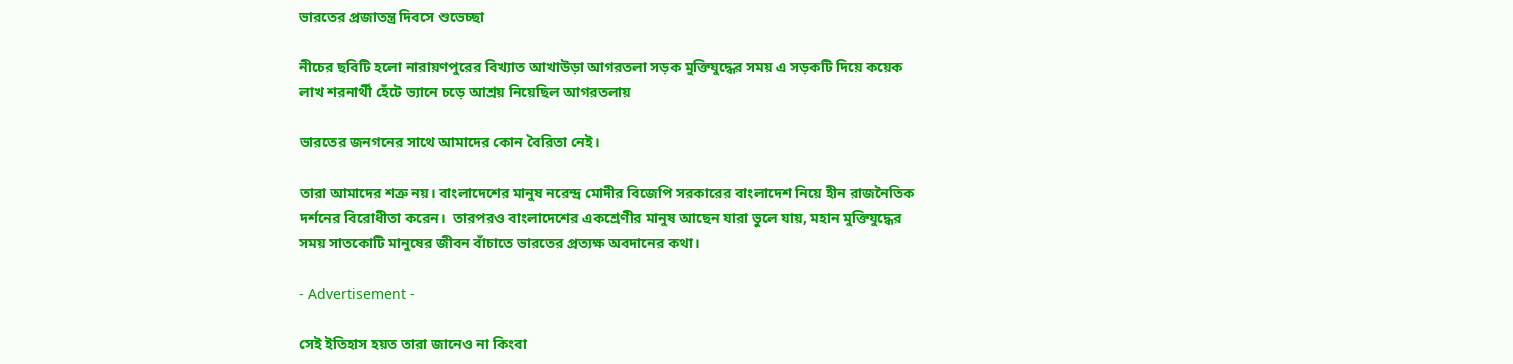ভারতের প্রজাতন্ত্র দিবসে শুভেচ্ছা

নীচের ছবিটি হলো নারায়ণপুরের বিখ্যাত আখাউড়া আগরতলা সড়ক মুক্তিযুদ্ধের সময় এ সড়কটি দিয়ে কয়েক লাখ শরনার্থী হেঁটে ভ্যানে চড়ে আশ্রয় নিয়েছিল আগরতলায়

ভারতের জনগনের সাথে আমাদের কোন বৈরিতা নেই।

তারা আমাদের শত্রু নয়। বাংলাদেশের মানুষ নরেন্দ্র মোদীর বিজেপি সরকারের বাংলাদেশ নিয়ে হীন রাজনৈতিক দর্শনের বিরোধীতা করেন।  তারপরও বাংলাদেশের একশ্রেণীর মানুষ আছেন যারা ভুলে যায়, মহান মুক্তিযুদ্ধের সময় সাতকোটি মানুষের জীবন বাঁচাতে ভারতের প্রত্যক্ষ অবদানের কথা।

- Advertisement -

সেই ইতিহাস হয়ত তারা জানেও না কিংবা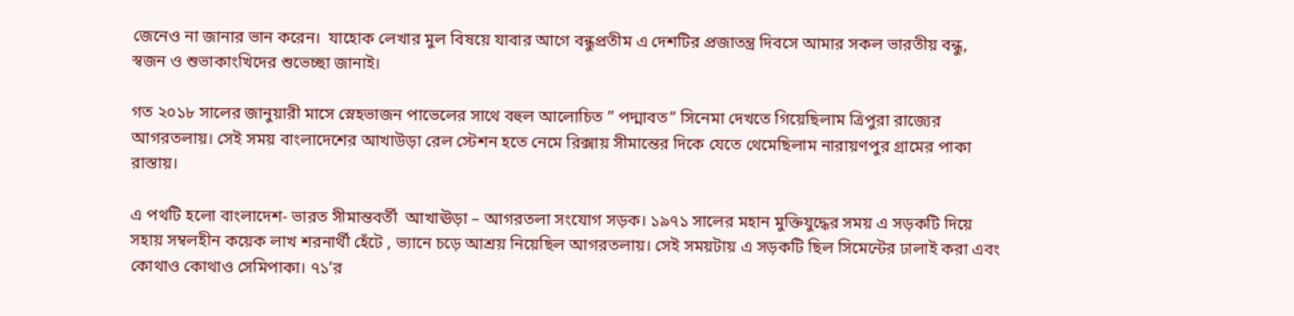জেনেও না জানার ভান করেন।  যাহোক লেখার মুল বিষয়ে যাবার আগে বন্ধুপ্রতীম এ দেশটির প্রজাতন্ত্র দিবসে আমার সকল ভারতীয় বন্ধু, স্বজন ও শুভাকাংখিদের শুভেচ্ছা জানাই।

গত ২০১৮ সালের জানুয়ারী মাসে স্নেহভাজন পাভেলের সাথে বহুল আলোচিত ” পদ্মাবত” সিনেমা দেখতে গিয়েছিলাম ত্রিপুরা রাজ্যের আগরতলায়। সেই সময় বাংলাদেশের আখাউড়া রেল স্টেশন হতে নেমে রিক্সায় সীমান্তের দিকে যেতে থেমেছিলাম নারায়ণপুর গ্রামের পাকা রাস্তায়।

এ পথটি হলো বাংলাদেশ- ভারত সীমান্তবর্তী  আখাঊড়া – আগরতলা সংযোগ সড়ক। ১৯৭১ সালের মহান মুক্তিযুদ্ধের সময় এ সড়কটি দিয়ে সহায় সম্বলহীন কয়েক লাখ শরনার্থী হেঁটে , ভ্যানে চড়ে আশ্রয় নিয়েছিল আগরতলায়। সেই সময়টায় এ সড়কটি ছিল সিমেন্টের ঢালাই করা এবং কোথাও কোথাও সেমিপাকা। ৭১’র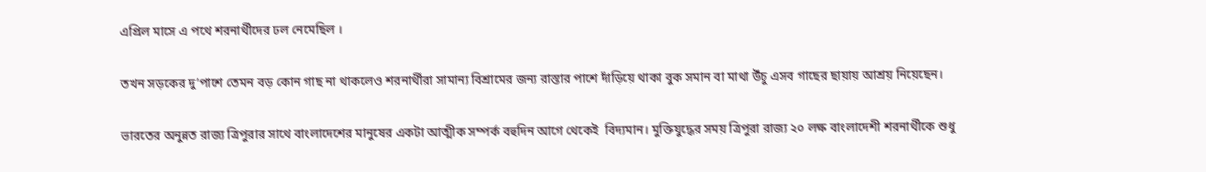এপ্রিল মাসে এ পথে শরনার্থীদের ঢল নেমেছিল ।

তখন সড়কের দু’পাশে তেমন বড় কোন গাছ না থাকলেও শরনার্থীরা সামান্য বিশ্রামের জন্য রাস্তার পাশে দাঁড়িয়ে থাকা বুক সমান বা মাথা উঁচু এসব গাছের ছায়ায় আশ্রয় নিয়েছেন।

ভারতের অনুন্নত রাজ্য ত্রিপুরার সাথে বাংলাদেশের মানুষের একটা আত্মীক সম্পর্ক বহুদিন আগে থেকেই  বিদ্যমান। মুক্তিযুদ্ধের সময় ত্রিপুরা রাজ্য ২০ লক্ষ বাংলাদেশী শরনার্থীকে শুধু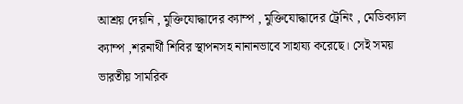আশ্রয় দেয়নি , মুক্তিযোদ্ধাদের ক্যাম্প , মুক্তিযোদ্ধাদের ট্রেনিং , মেডিক্যাল ক্যাম্প ,শরনার্থী শিবির স্থাপনসহ নানানভাবে সাহায্য করেছে। সেই সময় ভারতীয় সামরিক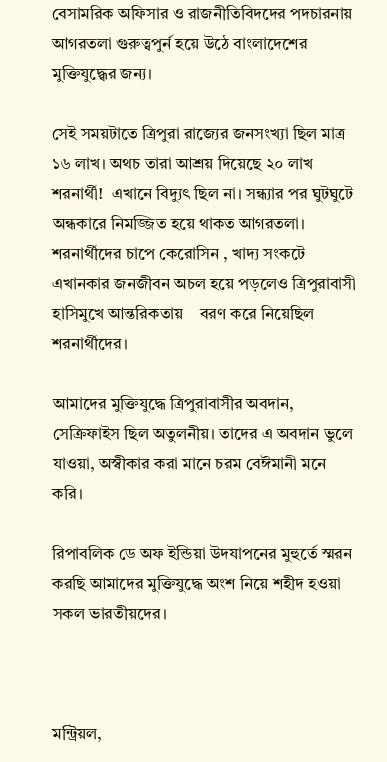বেসামরিক অফিসার ও রাজনীতিবিদদের পদচারনায় আগরতলা গুরুত্বপুর্ন হয়ে উঠে বাংলাদেশের মুক্তিযুদ্ধ্বের জন্য।

সেই সময়টাতে ত্রিপুরা রাজ্যের জনসংখ্যা ছিল মাত্র ১৬ লাখ। অথচ তারা আশ্রয় দিয়েছে ২০ লাখ শরনার্থী!  এখানে বিদ্যুৎ ছিল না। সন্ধ্যার পর ঘুটঘুটে অন্ধকারে নিমজ্জিত হয়ে থাকত আগরতলা। শরনার্থীদের চাপে কেরোসিন , খাদ্য সংকটে এখানকার জনজীবন অচল হয়ে পড়লেও ত্রিপুরাবাসী হাসিমুখে আন্তরিকতায়    বরণ করে নিয়েছিল শরনার্থীদের।

আমাদের মুক্তিযুদ্ধে ত্রিপুরাবাসীর অবদান,  সেক্রিফাইস ছিল অতুলনীয়। তাদের এ অবদান ভুলে যাওয়া, অস্বীকার করা মানে চরম বেঈমানী মনে করি।

রিপাবলিক ডে অফ ইন্ডিয়া উদযাপনের মুহুর্তে স্মরন করছি আমাদের মুক্তিযুদ্ধে অংশ নিয়ে শহীদ হওয়া সকল ভারতীয়দের।



মন্ট্রিয়ল,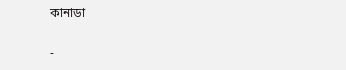কানাডা

-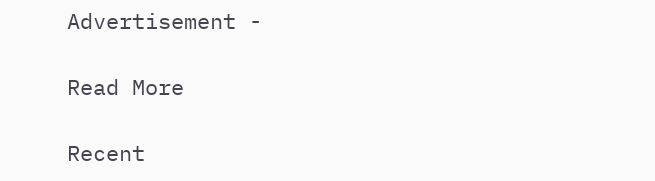Advertisement -

Read More

Recent